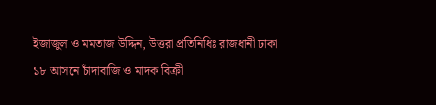ইজাজুল ও মমতাজ উদ্দিন, উত্তরা প্রতিনিধিঃ রাজধানী ঢাকা ১৮ আসনে চাঁদাবাজি ও মাদক বিক্রী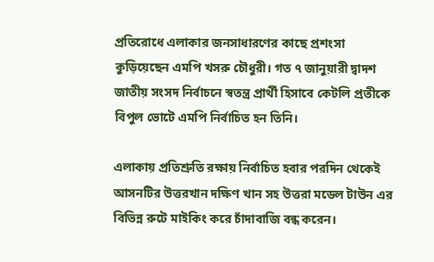প্রতিরোধে এলাকার জনসাধারণের কাছে প্রশংসা কুড়িয়েছেন এমপি খসরু চৌধুরী। গত ৭ জানুয়ারী দ্বাদশ জাতীয় সংসদ নির্বাচনে স্বতন্ত্র প্রার্থী হিসাবে কেটলি প্রতীকে বিপুল ভোটে এমপি নির্বাচিত হন তিনি।

এলাকায় প্রতিশ্রুতি রক্ষায় নির্বাচিত হবার পরদিন থেকেই আসনটির উত্তরখান দক্ষিণ খান সহ উত্তরা মডেল টাউন এর বিভিন্ন রুটে মাইকিং করে চাঁদাবাজি বন্ধ করেন।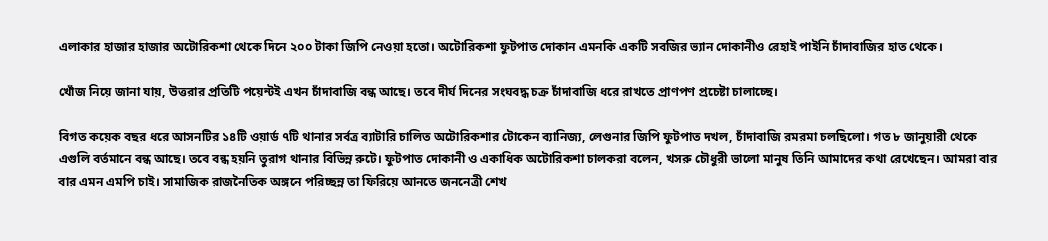এলাকার হাজার হাজার অটোরিকশা থেকে দিনে ২০০ টাকা জিপি নেওয়া হতো। অটোরিকশা ফুটপাত দোকান এমনকি একটি সবজির ভ্যান দোকানীও রেহাই পাইনি চাঁদাবাজির হাত থেকে।

খোঁজ নিয়ে জানা যায়, উত্তরার প্রতিটি পয়েন্টই এখন চাঁদাবাজি বন্ধ আছে। তবে দীর্ঘ দিনের সংঘবদ্ধ চক্র চাঁদাবাজি ধরে রাখতে প্রাণপণ প্রচেষ্টা চালাচ্ছে।

বিগত কয়েক বছর ধরে আসনটির ১৪টি ওয়ার্ড ৭টি থানার সর্বত্র ব্যাটারি চালিত অটোরিকশার টোকেন ব্যানিজ্য, লেগুনার জিপি ফুটপাত দখল, চাঁদাবাজি রমরমা চলছিলো। গত ৮ জানুয়ারী থেকে এগুলি বর্তমানে বন্ধ আছে। তবে বন্ধ হয়নি তুরাগ থানার বিভিন্ন রুটে। ফুটপাত দোকানী ও একাধিক অটোরিকশা চালকরা বলেন, খসরু চৌধুরী ভালো মানুষ তিনি আমাদের কথা রেখেছেন। আমরা বার বার এমন এমপি চাই। সামাজিক রাজনৈতিক অঙ্গনে পরিচ্ছন্ন তা ফিরিয়ে আনতে জননেত্রী শেখ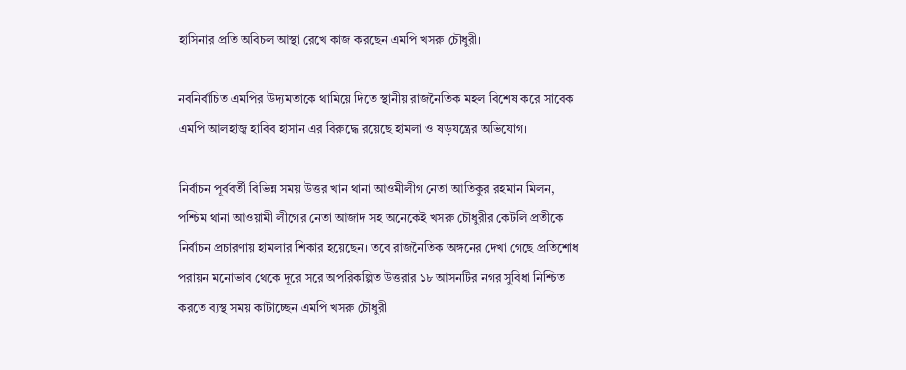হাসিনার প্রতি অবিচল আস্থা রেখে কাজ করছেন এমপি খসরু চৌধুরী।

নবনির্বাচিত এমপির উদ্যমতাকে থামিয়ে দিতে স্থানীয় রাজনৈতিক মহল বিশেষ করে সাবেক এমপি আলহাজ্ব হাবিব হাসান এর বিরুদ্ধে রয়েছে হামলা ও ষড়যন্ত্রের অভিযোগ।

নির্বাচন পূর্ববর্তী বিভিন্ন সময় উত্তর খান থানা আওমীলীগ নেতা আতিকুর রহমান মিলন, পশ্চিম থানা আওয়ামী লীগের নেতা আজাদ সহ অনেকেই খসরু চৌধুরীর কেটলি প্রতীকে নির্বাচন প্রচারণায় হামলার শিকার হয়েছেন। তবে রাজনৈতিক অঙ্গনের দেখা গেছে প্রতিশোধ পরায়ন মনোভাব থেকে দূরে সরে অপরিকল্পিত উত্তরার ১৮ আসনটির নগর সুবিধা নিশ্চিত করতে ব্যস্থ সময় কাটাচ্ছেন এমপি খসরু চৌধুরী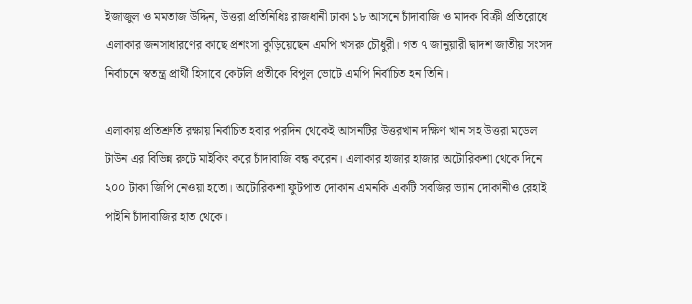ইজাজুল ও মমতাজ উদ্দিন, উত্তরা প্রতিনিধিঃ রাজধানী ঢাকা ১৮ আসনে চাঁদাবাজি ও মাদক বিক্রী প্রতিরোধে এলাকার জনসাধারণের কাছে প্রশংসা কুড়িয়েছেন এমপি খসরু চৌধুরী। গত ৭ জানুয়ারী দ্বাদশ জাতীয় সংসদ নির্বাচনে স্বতন্ত্র প্রার্থী হিসাবে কেটলি প্রতীকে বিপুল ভোটে এমপি নির্বাচিত হন তিনি।

এলাকায় প্রতিশ্রুতি রক্ষায় নির্বাচিত হবার পরদিন থেকেই আসনটির উত্তরখান দক্ষিণ খান সহ উত্তরা মডেল টাউন এর বিভিন্ন রুটে মাইকিং করে চাঁদাবাজি বন্ধ করেন। এলাকার হাজার হাজার অটোরিকশা থেকে দিনে ২০০ টাকা জিপি নেওয়া হতো। অটোরিকশা ফুটপাত দোকান এমনকি একটি সবজির ভ্যান দোকানীও রেহাই পাইনি চাঁদাবাজির হাত থেকে।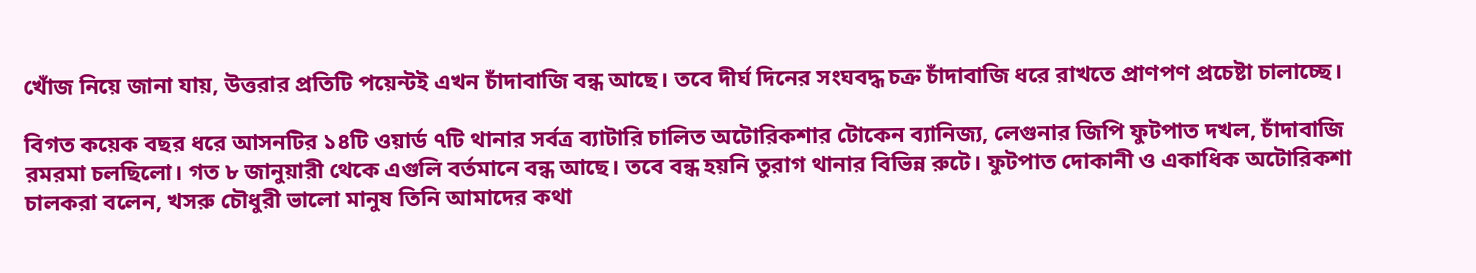খোঁজ নিয়ে জানা যায়, উত্তরার প্রতিটি পয়েন্টই এখন চাঁদাবাজি বন্ধ আছে। তবে দীর্ঘ দিনের সংঘবদ্ধ চক্র চাঁদাবাজি ধরে রাখতে প্রাণপণ প্রচেষ্টা চালাচ্ছে।

বিগত কয়েক বছর ধরে আসনটির ১৪টি ওয়ার্ড ৭টি থানার সর্বত্র ব্যাটারি চালিত অটোরিকশার টোকেন ব্যানিজ্য, লেগুনার জিপি ফুটপাত দখল, চাঁদাবাজি রমরমা চলছিলো। গত ৮ জানুয়ারী থেকে এগুলি বর্তমানে বন্ধ আছে। তবে বন্ধ হয়নি তুরাগ থানার বিভিন্ন রুটে। ফুটপাত দোকানী ও একাধিক অটোরিকশা চালকরা বলেন, খসরু চৌধুরী ভালো মানুষ তিনি আমাদের কথা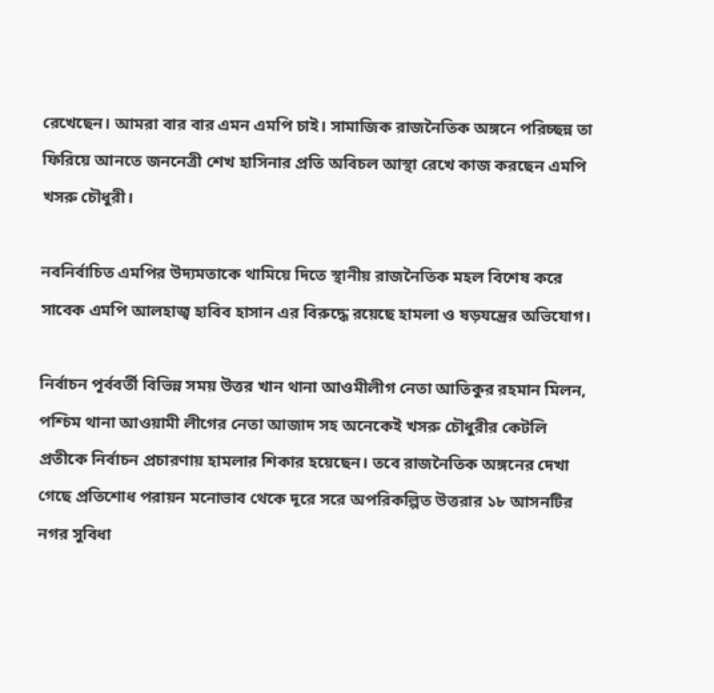রেখেছেন। আমরা বার বার এমন এমপি চাই। সামাজিক রাজনৈতিক অঙ্গনে পরিচ্ছন্ন তা ফিরিয়ে আনতে জননেত্রী শেখ হাসিনার প্রতি অবিচল আস্থা রেখে কাজ করছেন এমপি খসরু চৌধুরী।

নবনির্বাচিত এমপির উদ্যমতাকে থামিয়ে দিতে স্থানীয় রাজনৈতিক মহল বিশেষ করে সাবেক এমপি আলহাজ্ব হাবিব হাসান এর বিরুদ্ধে রয়েছে হামলা ও ষড়যন্ত্রের অভিযোগ।

নির্বাচন পূর্ববর্তী বিভিন্ন সময় উত্তর খান থানা আওমীলীগ নেতা আতিকুর রহমান মিলন, পশ্চিম থানা আওয়ামী লীগের নেতা আজাদ সহ অনেকেই খসরু চৌধুরীর কেটলি প্রতীকে নির্বাচন প্রচারণায় হামলার শিকার হয়েছেন। তবে রাজনৈতিক অঙ্গনের দেখা গেছে প্রতিশোধ পরায়ন মনোভাব থেকে দূরে সরে অপরিকল্পিত উত্তরার ১৮ আসনটির নগর সুবিধা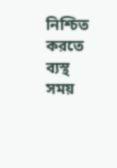নিশ্চিত করতে ব্যস্থ সময়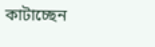কাটাচ্ছেন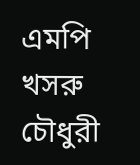এমপি খসরু চৌধুরী